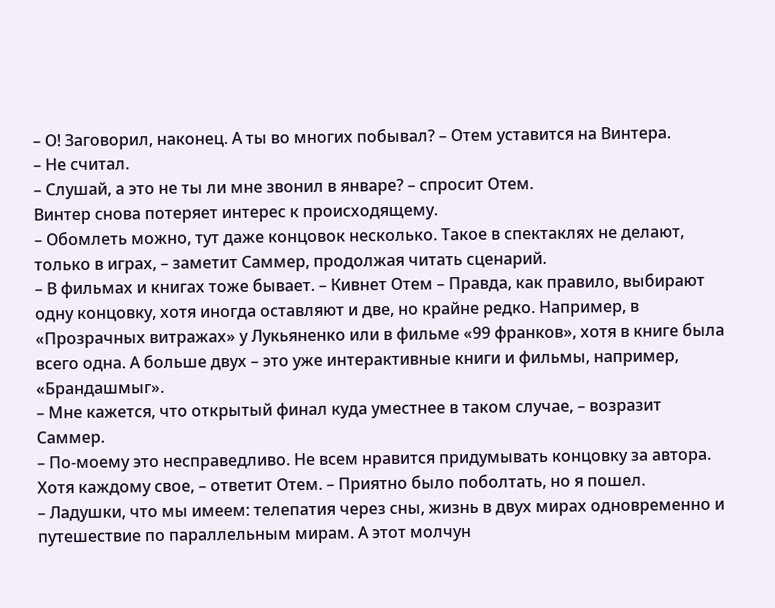– О! Заговорил, наконец. А ты во многих побывал? – Отем уставится на Винтера.
– Не считал.
– Слушай, а это не ты ли мне звонил в январе? – спросит Отем.
Винтер снова потеряет интерес к происходящему.
– Обомлеть можно, тут даже концовок несколько. Такое в спектаклях не делают, только в играх, – заметит Саммер, продолжая читать сценарий.
– В фильмах и книгах тоже бывает. – Кивнет Отем – Правда, как правило, выбирают одну концовку, хотя иногда оставляют и две, но крайне редко. Например, в «Прозрачных витражах» у Лукьяненко или в фильме «99 франков», хотя в книге была всего одна. А больше двух – это уже интерактивные книги и фильмы, например, «Брандашмыг».
– Мне кажется, что открытый финал куда уместнее в таком случае, – возразит Саммер.
– По-моему это несправедливо. Не всем нравится придумывать концовку за автора. Хотя каждому свое, – ответит Отем. – Приятно было поболтать, но я пошел.
– Ладушки, что мы имеем: телепатия через сны, жизнь в двух мирах одновременно и путешествие по параллельным мирам. А этот молчун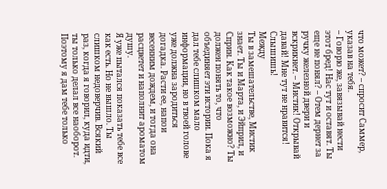что может? – спросит Саммер, указав на тебя.
– Говорю же, завязывай нести этот бред! Нас тут и оставят. Ты еще не понял? – Отем дернет за ручку железной двери и вскрикнет. – Мистик! Открывай давай! Мне тут не нравится! Слышишь!
Между
Ты в замешательстве, Мистик знает. Ты и Марта, и Эйприл, и Сприн. Как такое возможно? Ты должен понять то, что объединяет эти истории. Пока я дал тебе слишком мало информации, но в твоей голове уже должна зародиться догадка. Расти ее, напои весенним дождем, и тогда она расцветет и наполнит ароматом душу.
Я уже пытался показать тебе все как есть. Но не вышло. Ты слишком недоверчив. Всякий раз, когда я говорил, куда идти, ты только делал все наоборот. Поэтому я дам тебе только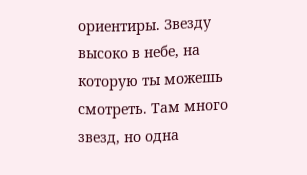ориентиры. Звезду высоко в небе, на которую ты можешь смотреть. Там много звезд, но одна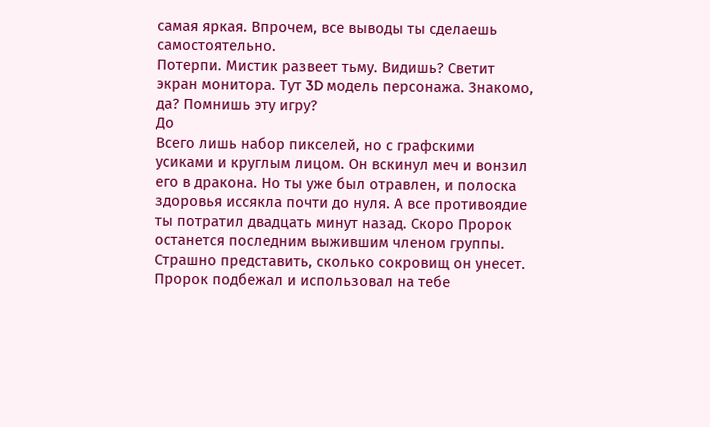самая яркая. Впрочем, все выводы ты сделаешь самостоятельно.
Потерпи. Мистик развеет тьму. Видишь? Светит экран монитора. Тут 3D модель персонажа. Знакомо, да? Помнишь эту игру?
До
Всего лишь набор пикселей, но с графскими усиками и круглым лицом. Он вскинул меч и вонзил его в дракона. Но ты уже был отравлен, и полоска здоровья иссякла почти до нуля. А все противоядие ты потратил двадцать минут назад. Скоро Пророк останется последним выжившим членом группы. Страшно представить, сколько сокровищ он унесет. Пророк подбежал и использовал на тебе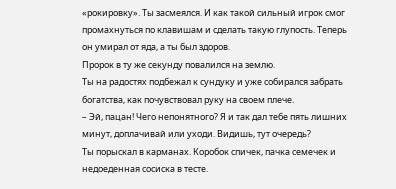«рокировку». Ты засмеялся. И как такой сильный игрок смог промахнуться по клавишам и сделать такую глупость. Теперь он умирал от яда, а ты был здоров.
Пророк в ту же секунду повалился на землю.
Ты на радостях подбежал к сундуку и уже собирался забрать богатства, как почувствовал руку на своем плече.
– Эй, пацан! Чего непонятного? Я и так дал тебе пять лишних минут, доплачивай или уходи. Видишь, тут очередь?
Ты порыскал в карманах. Коробок спичек, пачка семечек и недоеденная сосиска в тесте.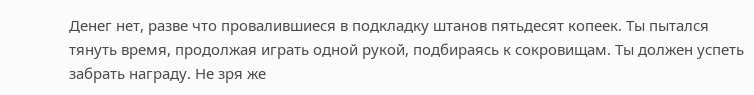Денег нет, разве что провалившиеся в подкладку штанов пятьдесят копеек. Ты пытался тянуть время, продолжая играть одной рукой, подбираясь к сокровищам. Ты должен успеть забрать награду. Не зря же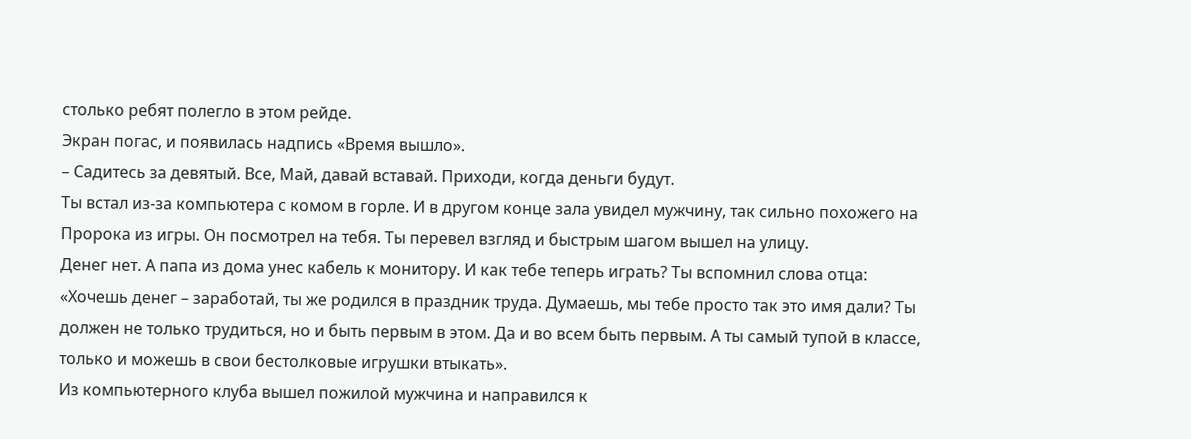столько ребят полегло в этом рейде.
Экран погас, и появилась надпись «Время вышло».
– Садитесь за девятый. Все, Май, давай вставай. Приходи, когда деньги будут.
Ты встал из-за компьютера с комом в горле. И в другом конце зала увидел мужчину, так сильно похожего на Пророка из игры. Он посмотрел на тебя. Ты перевел взгляд и быстрым шагом вышел на улицу.
Денег нет. А папа из дома унес кабель к монитору. И как тебе теперь играть? Ты вспомнил слова отца:
«Хочешь денег – заработай, ты же родился в праздник труда. Думаешь, мы тебе просто так это имя дали? Ты должен не только трудиться, но и быть первым в этом. Да и во всем быть первым. А ты самый тупой в классе, только и можешь в свои бестолковые игрушки втыкать».
Из компьютерного клуба вышел пожилой мужчина и направился к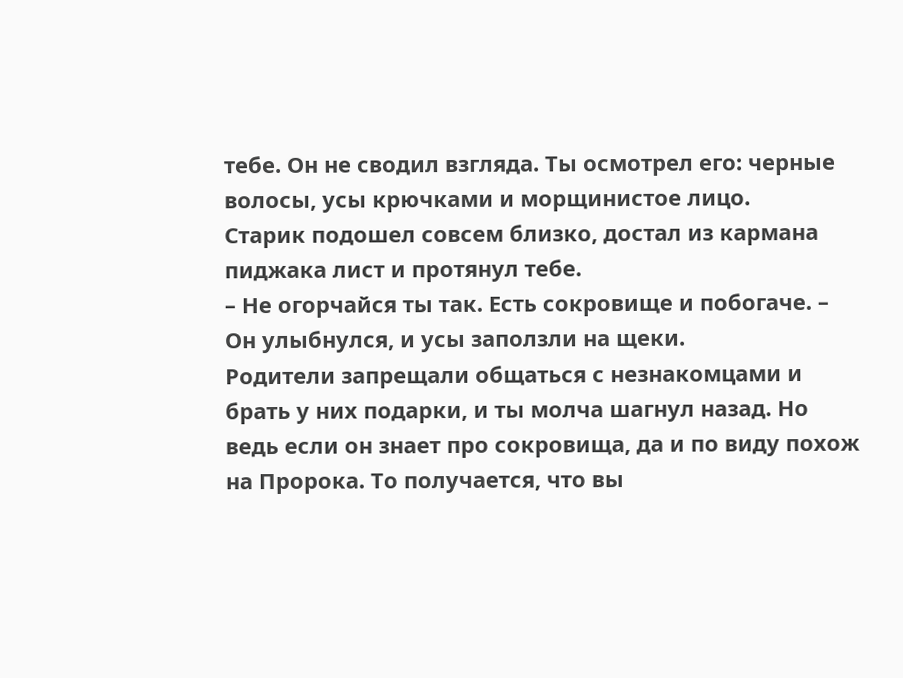тебе. Он не сводил взгляда. Ты осмотрел его: черные волосы, усы крючками и морщинистое лицо.
Старик подошел совсем близко, достал из кармана пиджака лист и протянул тебе.
– Не огорчайся ты так. Есть сокровище и побогаче. – Он улыбнулся, и усы заползли на щеки.
Родители запрещали общаться с незнакомцами и брать у них подарки, и ты молча шагнул назад. Но ведь если он знает про сокровища, да и по виду похож на Пророка. То получается, что вы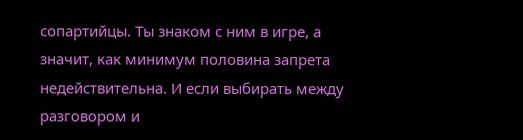сопартийцы. Ты знаком с ним в игре, а значит, как минимум половина запрета недействительна. И если выбирать между разговором и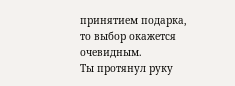принятием подарка, то выбор окажется очевидным.
Ты протянул руку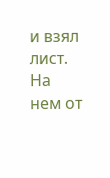и взял лист. На нем от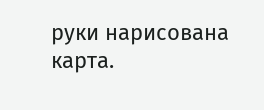руки нарисована карта.